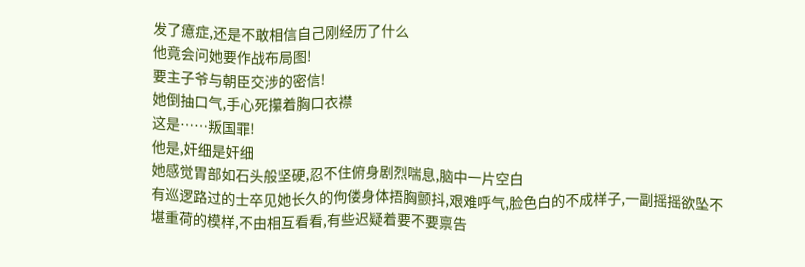发了癔症,还是不敢相信自己刚经历了什么
他竟会问她要作战布局图!
要主子爷与朝臣交涉的密信!
她倒抽口气,手心死攥着胸口衣襟
这是……叛国罪!
他是,奸细是奸细
她感觉胃部如石头般坚硬,忍不住俯身剧烈喘息,脑中一片空白
有巡逻路过的士卒见她长久的佝偻身体捂胸颤抖,艰难呼气,脸色白的不成样子,一副摇摇欲坠不堪重荷的模样,不由相互看看,有些迟疑着要不要禀告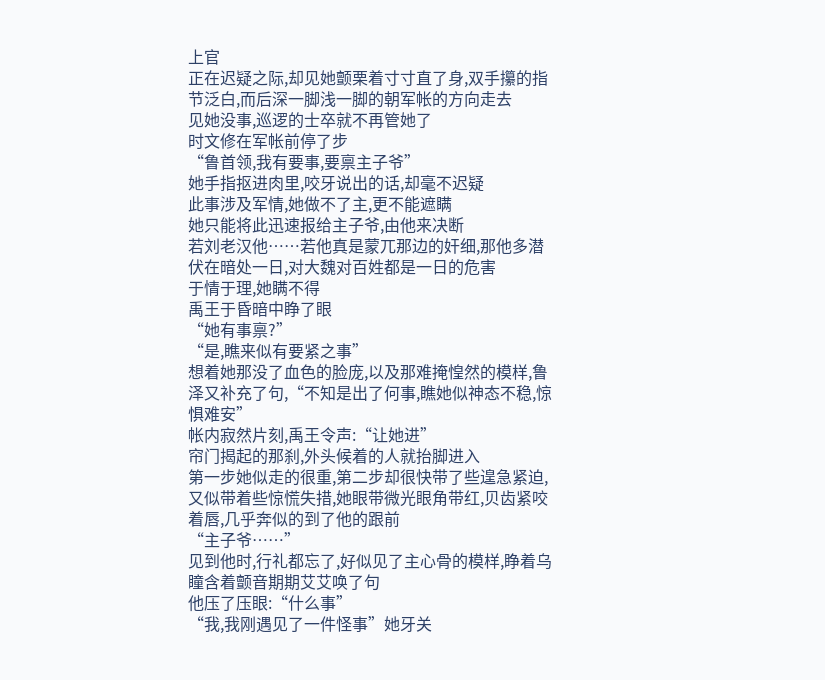上官
正在迟疑之际,却见她颤栗着寸寸直了身,双手攥的指节泛白,而后深一脚浅一脚的朝军帐的方向走去
见她没事,巡逻的士卒就不再管她了
时文修在军帐前停了步
“鲁首领,我有要事,要禀主子爷”
她手指抠进肉里,咬牙说出的话,却毫不迟疑
此事涉及军情,她做不了主,更不能遮瞒
她只能将此迅速报给主子爷,由他来决断
若刘老汉他……若他真是蒙兀那边的奸细,那他多潜伏在暗处一日,对大魏对百姓都是一日的危害
于情于理,她瞒不得
禹王于昏暗中睁了眼
“她有事禀?”
“是,瞧来似有要紧之事”
想着她那没了血色的脸庞,以及那难掩惶然的模样,鲁泽又补充了句,“不知是出了何事,瞧她似神态不稳,惊惧难安”
帐内寂然片刻,禹王令声:“让她进”
帘门揭起的那刹,外头候着的人就抬脚进入
第一步她似走的很重,第二步却很快带了些遑急紧迫,又似带着些惊慌失措,她眼带微光眼角带红,贝齿紧咬着唇,几乎奔似的到了他的跟前
“主子爷……”
见到他时,行礼都忘了,好似见了主心骨的模样,睁着乌瞳含着颤音期期艾艾唤了句
他压了压眼:“什么事”
“我,我刚遇见了一件怪事”她牙关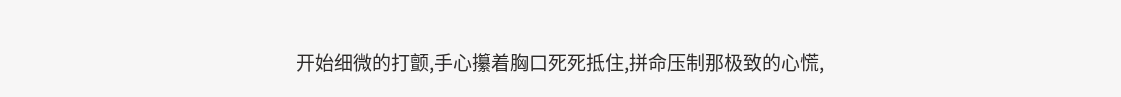开始细微的打颤,手心攥着胸口死死抵住,拼命压制那极致的心慌,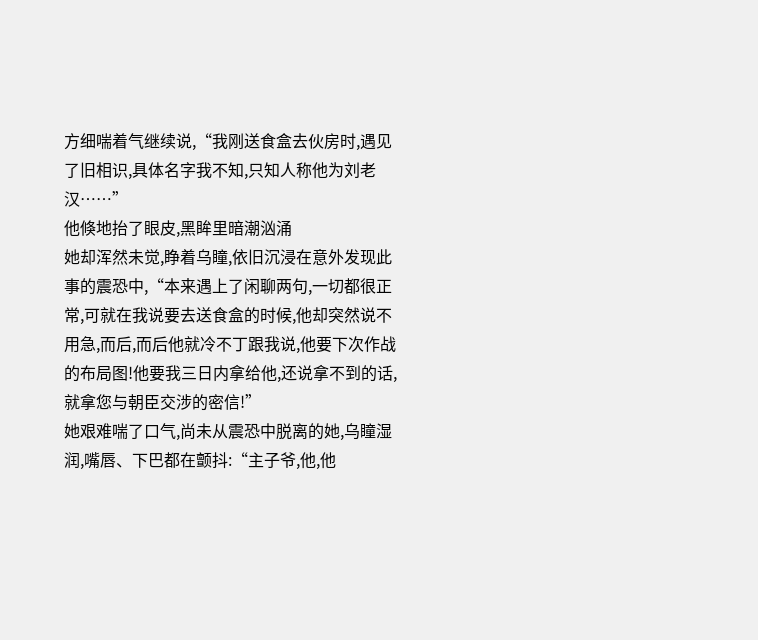方细喘着气继续说,“我刚送食盒去伙房时,遇见了旧相识,具体名字我不知,只知人称他为刘老汉……”
他倏地抬了眼皮,黑眸里暗潮汹涌
她却浑然未觉,睁着乌瞳,依旧沉浸在意外发现此事的震恐中,“本来遇上了闲聊两句,一切都很正常,可就在我说要去送食盒的时候,他却突然说不用急,而后,而后他就冷不丁跟我说,他要下次作战的布局图!他要我三日内拿给他,还说拿不到的话,就拿您与朝臣交涉的密信!”
她艰难喘了口气,尚未从震恐中脱离的她,乌瞳湿润,嘴唇、下巴都在颤抖:“主子爷,他,他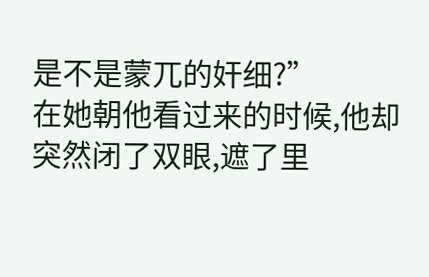是不是蒙兀的奸细?”
在她朝他看过来的时候,他却突然闭了双眼,遮了里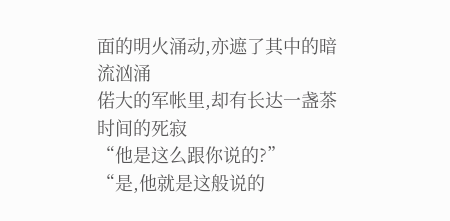面的明火涌动,亦遮了其中的暗流汹涌
偌大的军帐里,却有长达一盏茶时间的死寂
“他是这么跟你说的?”
“是,他就是这般说的